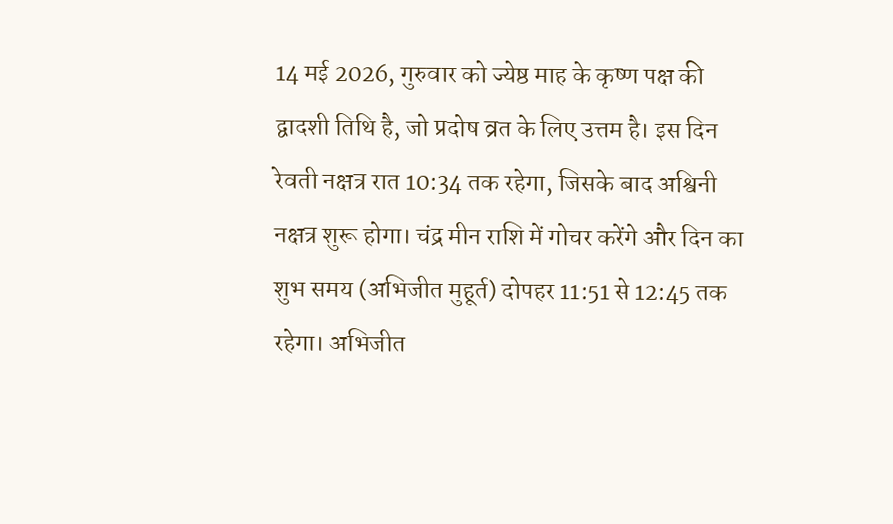14 मई 2026, गुरुवार को ज्येष्ठ माह के कृष्ण पक्ष की द्वादशी तिथि है, जो प्रदोष व्रत के लिए उत्तम है। इस दिन रेवती नक्षत्र रात 10:34 तक रहेगा, जिसके बाद अश्विनी नक्षत्र शुरू होगा। चंद्र मीन राशि में गोचर करेंगे और दिन का शुभ समय (अभिजीत मुहूर्त) दोपहर 11:51 से 12:45 तक रहेगा। अभिजीत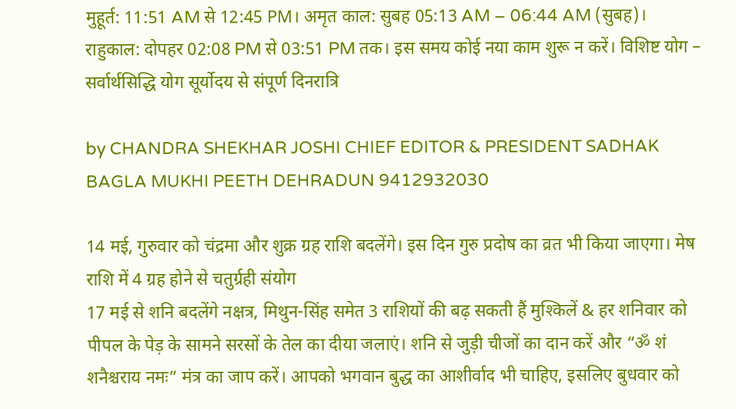मुहूर्त: 11:51 AM से 12:45 PM। अमृत काल: सुबह 05:13 AM – 06:44 AM (सुबह)। राहुकाल: दोपहर 02:08 PM से 03:51 PM तक। इस समय कोई नया काम शुरू न करें। विशिष्ट योग – सर्वार्थसिद्धि योग सूर्योदय से संपूर्ण दिनरात्रि

by CHANDRA SHEKHAR JOSHI CHIEF EDITOR & PRESIDENT SADHAK BAGLA MUKHI PEETH DEHRADUN 9412932030

14 मई, गुरुवार को चंद्रमा और शुक्र ग्रह राशि बदलेंगे। इस दिन गुरु प्रदोष का व्रत भी किया जाएगा। मेष राशि में 4 ग्रह होने से चतुर्ग्रही संयोग
17 मई से शनि बदलेंगे नक्षत्र, मिथुन-सिंह समेत 3 राशियों की बढ़ सकती हैं मुश्किलें & हर शनिवार को पीपल के पेड़ के सामने सरसों के तेल का दीया जलाएं। शनि से जुड़ी चीजों का दान करें और “ॐ शं शनैश्चराय नमः” मंत्र का जाप करें। आपको भगवान बुद्ध का आशीर्वाद भी चाहिए, इसलिए बुधवार को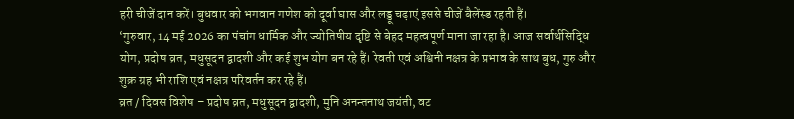हरी चीजें दान करें। बुधवार को भगवान गणेश को दूर्वा घास और लड्डू चढ़ाएं इससे चीजें बैलेंस्ड रहती हैं।
‘गुरुवार, 14 मई 2026 का पंचांग धार्मिक और ज्योतिषीय दृष्टि से बेहद महत्वपूर्ण माना जा रहा है। आज सर्वार्थसिद्धि योग, प्रदोष व्रत, मधुसूदन द्वादशी और कई शुभ योग बन रहे हैं। रेवती एवं अश्विनी नक्षत्र के प्रभाव के साथ बुध, गुरु और शुक्र ग्रह भी राशि एवं नक्षत्र परिवर्तन कर रहे हैं।
व्रत / दिवस विशेष – प्रदोष व्रत, मधुसूदन द्वादशी, मुनि अनन्तनाथ जयंती, वट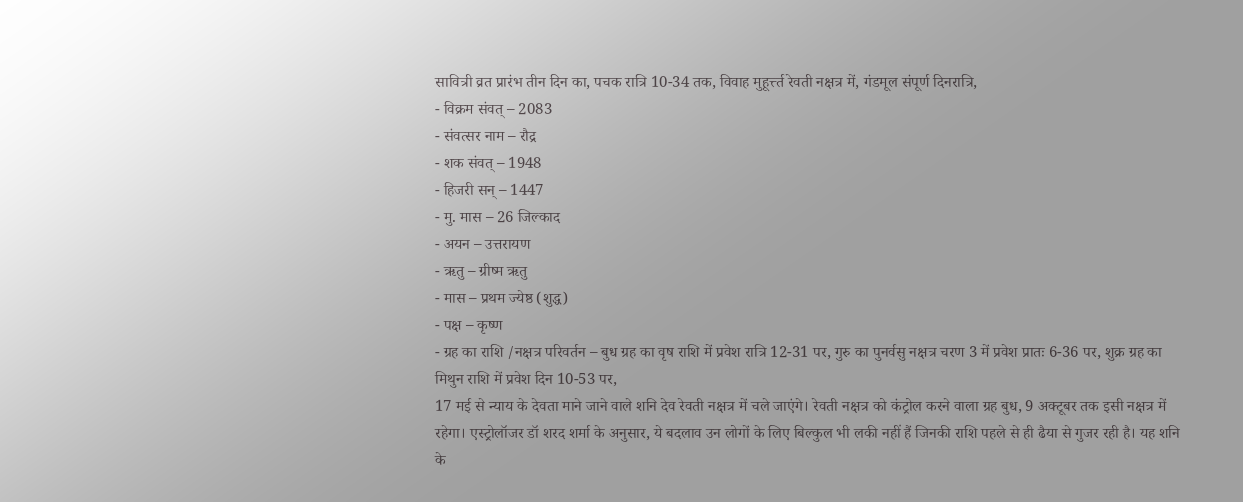सावित्री व्रत प्रारंभ तीन दिन का, पचक रात्रि 10-34 तक, विवाह मुहूर्त्त्त रेवती नक्षत्र में, गंडमूल संपूर्ण दिनरात्रि,
- विक्रम संवत् – 2083
- संवत्सर नाम – रौद्र
- शक संवत् – 1948
- हिजरी सन् – 1447
- मु. मास – 26 जिल्काद
- अयन – उत्तरायण
- ऋतु – ग्रीष्म ऋतु
- मास – प्रथम ज्येष्ठ (शुद्ध)
- पक्ष – कृष्ण
- ग्रह का राशि /नक्षत्र परिवर्तन – बुध ग्रह का वृष राशि में प्रवेश रात्रि 12-31 पर, गुरु का पुनर्वसु नक्षत्र चरण 3 में प्रवेश प्रातः 6-36 पर, शुक्र ग्रह का मिथुन राशि में प्रवेश दिन 10-53 पर,
17 मई से न्याय के देवता माने जाने वाले शनि देव रेवती नक्षत्र में चले जाएंगे। रेवती नक्षत्र को कंट्रोल करने वाला ग्रह बुध, 9 अक्टूबर तक इसी नक्षत्र में रहेगा। एस्ट्रोलॉजर डॉ शरद शर्मा के अनुसार, ये बदलाव उन लोगों के लिए बिल्कुल भी लकी नहीं हैं जिनकी राशि पहले से ही ढैया से गुजर रही है। यह शनि के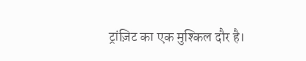ट्रांज़िट का एक मुश्किल दौर है।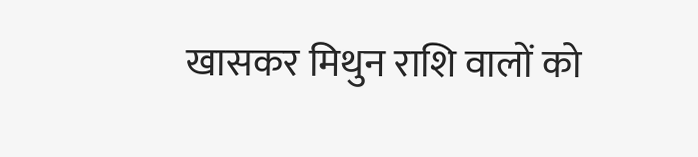खासकर मिथुन राशि वालों को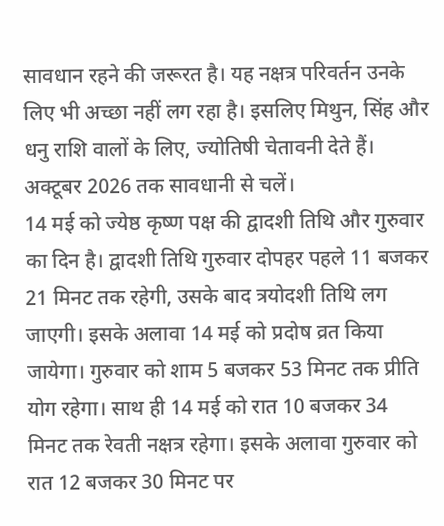सावधान रहने की जरूरत है। यह नक्षत्र परिवर्तन उनके लिए भी अच्छा नहीं लग रहा है। इसलिए मिथुन, सिंह और धनु राशि वालों के लिए, ज्योतिषी चेतावनी देते हैं। अक्टूबर 2026 तक सावधानी से चलें।
14 मई को ज्येष्ठ कृष्ण पक्ष की द्वादशी तिथि और गुरुवार का दिन है। द्वादशी तिथि गुरुवार दोपहर पहले 11 बजकर 21 मिनट तक रहेगी, उसके बाद त्रयोदशी तिथि लग जाएगी। इसके अलावा 14 मई को प्रदोष व्रत किया जायेगा। गुरुवार को शाम 5 बजकर 53 मिनट तक प्रीति योग रहेगा। साथ ही 14 मई को रात 10 बजकर 34 मिनट तक रेवती नक्षत्र रहेगा। इसके अलावा गुरुवार को रात 12 बजकर 30 मिनट पर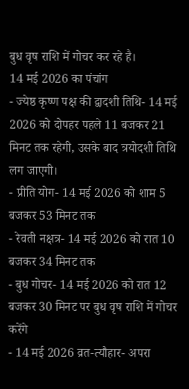बुध वृष राशि में गोचर कर रहे है।
14 मई 2026 का पंचांग
- ज्येष्ठ कृष्ण पक्ष की द्वादशी तिथि- 14 मई 2026 को दोपहर पहले 11 बजकर 21 मिनट तक रहेगी, उसके बाद त्रयोदशी तिथि लग जाएगी।
- प्रीति योग- 14 मई 2026 को शाम 5 बजकर 53 मिनट तक
- रेवती नक्षत्र- 14 मई 2026 को रात 10 बजकर 34 मिनट तक
- बुध गोचर- 14 मई 2026 को रात 12 बजकर 30 मिनट पर बुध वृष राशि में गोचर करेंगे
- 14 मई 2026 व्रत-त्यौहार- अपरा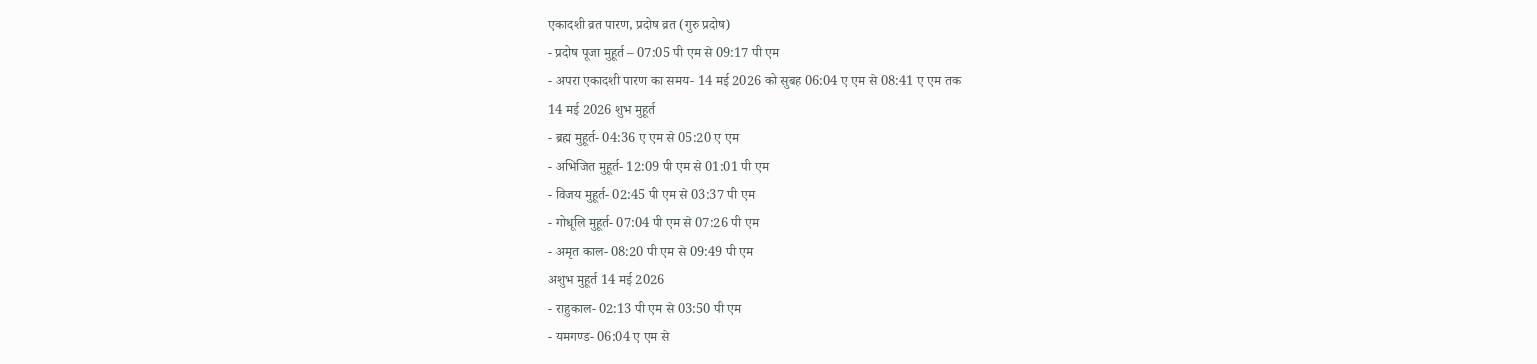एकादशी व्रत पारण, प्रदोष व्रत (गुरु प्रदोष)
- प्रदोष पूजा मुहूर्त – 07:05 पी एम से 09:17 पी एम
- अपरा एकादशी पारण का समय- 14 मई 2026 को सुबह 06:04 ए एम से 08:41 ए एम तक
14 मई 2026 शुभ मुहूर्त
- ब्रह्म मुहूर्त- 04:36 ए एम से 05:20 ए एम
- अभिजित मुहूर्त- 12:09 पी एम से 01:01 पी एम
- विजय मुहूर्त- 02:45 पी एम से 03:37 पी एम
- गोधूलि मुहूर्त- 07:04 पी एम से 07:26 पी एम
- अमृत काल- 08:20 पी एम से 09:49 पी एम
अशुभ मुहूर्त 14 मई 2026
- राहुकाल- 02:13 पी एम से 03:50 पी एम
- यमगण्ड- 06:04 ए एम से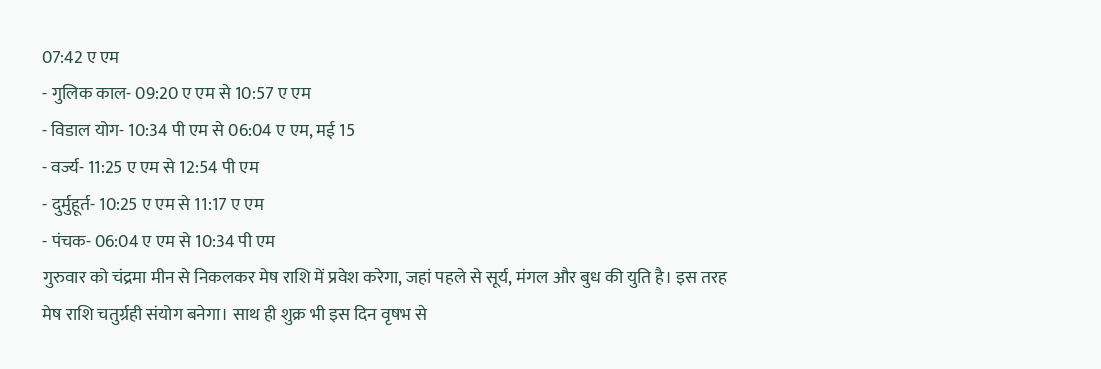07:42 ए एम
- गुलिक काल- 09:20 ए एम से 10:57 ए एम
- विडाल योग- 10:34 पी एम से 06:04 ए एम, मई 15
- वर्ज्य- 11:25 ए एम से 12:54 पी एम
- दुर्मुहूर्त- 10:25 ए एम से 11:17 ए एम
- पंचक- 06:04 ए एम से 10:34 पी एम
गुरुवार को चंद्रमा मीन से निकलकर मेष राशि में प्रवेश करेगा, जहां पहले से सूर्य, मंगल और बुध की युति है। इस तरह मेष राशि चतुर्ग्रही संयोग बनेगा। साथ ही शुक्र भी इस दिन वृषभ से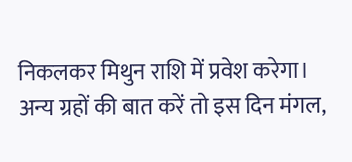निकलकर मिथुन राशि में प्रवेश करेगा। अन्य ग्रहों की बात करें तो इस दिन मंगल,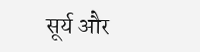सूर्य और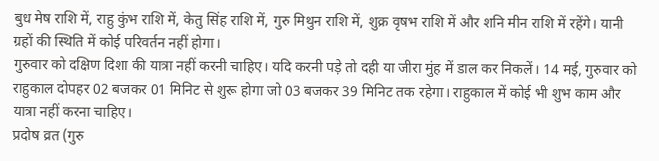बुध मेष राशि में, राहु कुंभ राशि में, केतु सिंह राशि में, गुरु मिथुन राशि में, शुक्र वृषभ राशि में और शनि मीन राशि में रहेंगे। यानी ग्रहों की स्थिति में कोई परिवर्तन नहीं होगा।
गुरुवार को दक्षिण दिशा की यात्रा नहीं करनी चाहिए। यदि करनी पड़े तो दही या जीरा मुंह में डाल कर निकलें। 14 मई, गुरुवार को राहुकाल दोपहर 02 बजकर 01 मिनिट से शुरू होगा जो 03 बजकर 39 मिनिट तक रहेगा। राहुकाल में कोई भी शुभ काम और यात्रा नहीं करना चाहिए।
प्रदोष व्रत (गुरु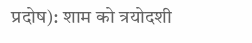प्रदोष): शाम को त्रयोदशी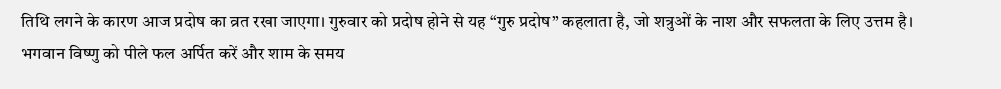तिथि लगने के कारण आज प्रदोष का व्रत रखा जाएगा। गुरुवार को प्रदोष होने से यह “गुरु प्रदोष” कहलाता है, जो शत्रुओं के नाश और सफलता के लिए उत्तम है। भगवान विष्णु को पीले फल अर्पित करें और शाम के समय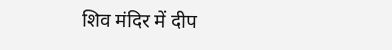शिव मंदिर में दीप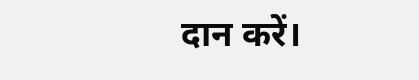दान करें।